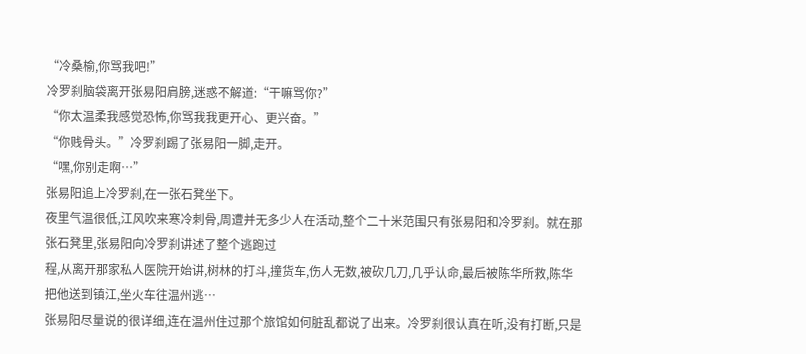“冷桑榆,你骂我吧!”
冷罗刹脑袋离开张易阳肩膀,迷惑不解道:“干嘛骂你?”
“你太温柔我感觉恐怖,你骂我我更开心、更兴奋。”
“你贱骨头。”冷罗刹踢了张易阳一脚,走开。
“嘿,你别走啊…”
张易阳追上冷罗刹,在一张石凳坐下。
夜里气温很低,江风吹来寒冷刺骨,周遭并无多少人在活动,整个二十米范围只有张易阳和冷罗刹。就在那张石凳里,张易阳向冷罗刹讲述了整个逃跑过
程,从离开那家私人医院开始讲,树林的打斗,撞货车,伤人无数,被砍几刀,几乎认命,最后被陈华所救,陈华把他送到镇江,坐火车往温州逃…
张易阳尽量说的很详细,连在温州住过那个旅馆如何脏乱都说了出来。冷罗刹很认真在听,没有打断,只是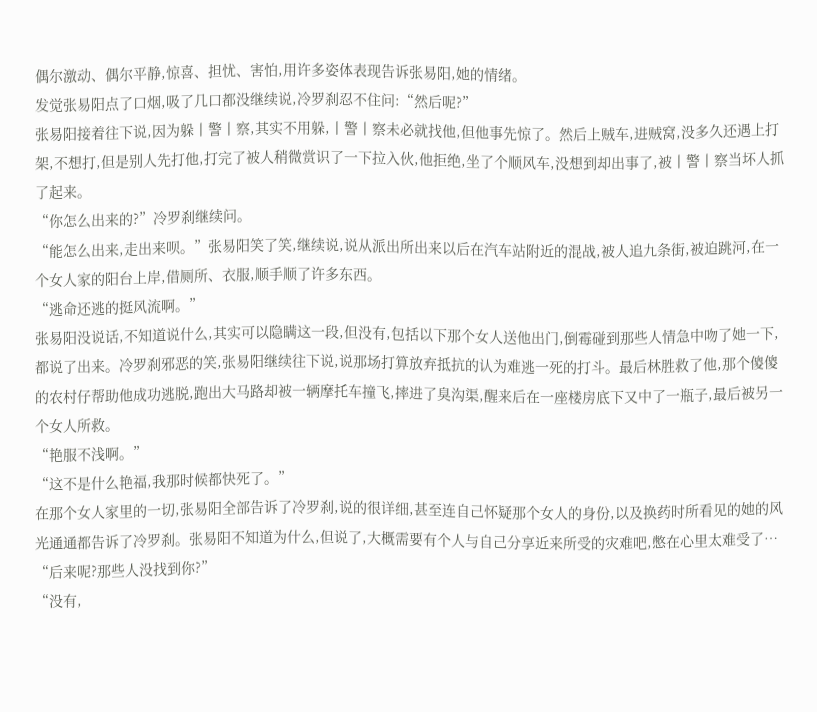偶尔激动、偶尔平静,惊喜、担忧、害怕,用许多姿体表现告诉张易阳,她的情绪。
发觉张易阳点了口烟,吸了几口都没继续说,冷罗刹忍不住问:“然后呢?”
张易阳接着往下说,因为躲丨警丨察,其实不用躲,丨警丨察未必就找他,但他事先惊了。然后上贼车,进贼窝,没多久还遇上打架,不想打,但是别人先打他,打完了被人稍微赏识了一下拉入伙,他拒绝,坐了个顺风车,没想到却出事了,被丨警丨察当坏人抓了起来。
“你怎么出来的?”冷罗刹继续问。
“能怎么出来,走出来呗。”张易阳笑了笑,继续说,说从派出所出来以后在汽车站附近的混战,被人追九条街,被迫跳河,在一个女人家的阳台上岸,借厕所、衣服,顺手顺了许多东西。
“逃命还逃的挺风流啊。”
张易阳没说话,不知道说什么,其实可以隐瞒这一段,但没有,包括以下那个女人送他出门,倒霉碰到那些人情急中吻了她一下,都说了出来。冷罗刹邪恶的笑,张易阳继续往下说,说那场打算放弃抵抗的认为难逃一死的打斗。最后林胜救了他,那个傻傻的农村仔帮助他成功逃脱,跑出大马路却被一辆摩托车撞飞,摔进了臭沟渠,醒来后在一座楼房底下又中了一瓶子,最后被另一个女人所救。
“艳服不浅啊。”
“这不是什么艳福,我那时候都快死了。”
在那个女人家里的一切,张易阳全部告诉了冷罗刹,说的很详细,甚至连自己怀疑那个女人的身份,以及换药时所看见的她的风光通通都告诉了冷罗刹。张易阳不知道为什么,但说了,大概需要有个人与自己分享近来所受的灾难吧,憋在心里太难受了…
“后来呢?那些人没找到你?”
“没有,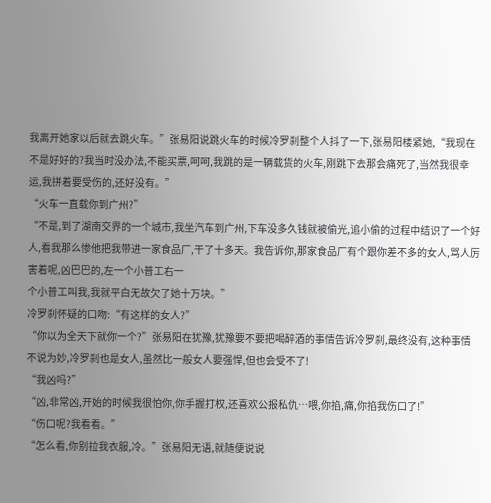我离开她家以后就去跳火车。”张易阳说跳火车的时候冷罗刹整个人抖了一下,张易阳楼紧她,“我现在不是好好的?我当时没办法,不能买票,呵呵,我跳的是一辆载货的火车,刚跳下去那会痛死了,当然我很幸运,我拼着要受伤的,还好没有。”
“火车一直载你到广州?”
“不是,到了湖南交界的一个城市,我坐汽车到广州,下车没多久钱就被偷光,追小偷的过程中结识了一个好人,看我那么惨他把我带进一家食品厂,干了十多天。我告诉你,那家食品厂有个跟你差不多的女人,骂人厉害着呢,凶巴巴的,左一个小普工右一
个小普工叫我,我就平白无故欠了她十万块。”
冷罗刹怀疑的口吻:“有这样的女人?”
“你以为全天下就你一个?”张易阳在犹豫,犹豫要不要把喝醉酒的事情告诉冷罗刹,最终没有,这种事情不说为妙,冷罗刹也是女人,虽然比一般女人要强悍,但也会受不了!
“我凶吗?”
“凶,非常凶,开始的时候我很怕你,你手握打权,还喜欢公报私仇…喂,你掐,痛,你掐我伤口了!”
“伤口呢?我看看。”
“怎么看,你别拉我衣服,冷。”张易阳无语,就随便说说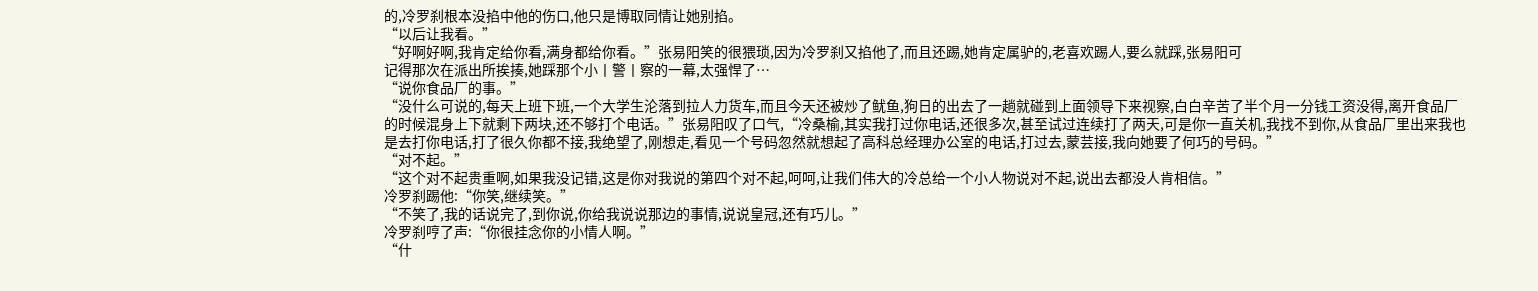的,冷罗刹根本没掐中他的伤口,他只是博取同情让她别掐。
“以后让我看。”
“好啊好啊,我肯定给你看,满身都给你看。”张易阳笑的很猥琐,因为冷罗刹又掐他了,而且还踢,她肯定属驴的,老喜欢踢人,要么就踩,张易阳可
记得那次在派出所挨揍,她踩那个小丨警丨察的一幕,太强悍了…
“说你食品厂的事。”
“没什么可说的,每天上班下班,一个大学生沦落到拉人力货车,而且今天还被炒了鱿鱼,狗日的出去了一趟就碰到上面领导下来视察,白白辛苦了半个月一分钱工资没得,离开食品厂的时候混身上下就剩下两块,还不够打个电话。”张易阳叹了口气,“冷桑榆,其实我打过你电话,还很多次,甚至试过连续打了两天,可是你一直关机,我找不到你,从食品厂里出来我也是去打你电话,打了很久你都不接,我绝望了,刚想走,看见一个号码忽然就想起了高科总经理办公室的电话,打过去,蒙芸接,我向她要了何巧的号码。”
“对不起。”
“这个对不起贵重啊,如果我没记错,这是你对我说的第四个对不起,呵呵,让我们伟大的冷总给一个小人物说对不起,说出去都没人肯相信。”
冷罗刹踢他:“你笑,继续笑。”
“不笑了,我的话说完了,到你说,你给我说说那边的事情,说说皇冠,还有巧儿。”
冷罗刹哼了声:“你很挂念你的小情人啊。”
“什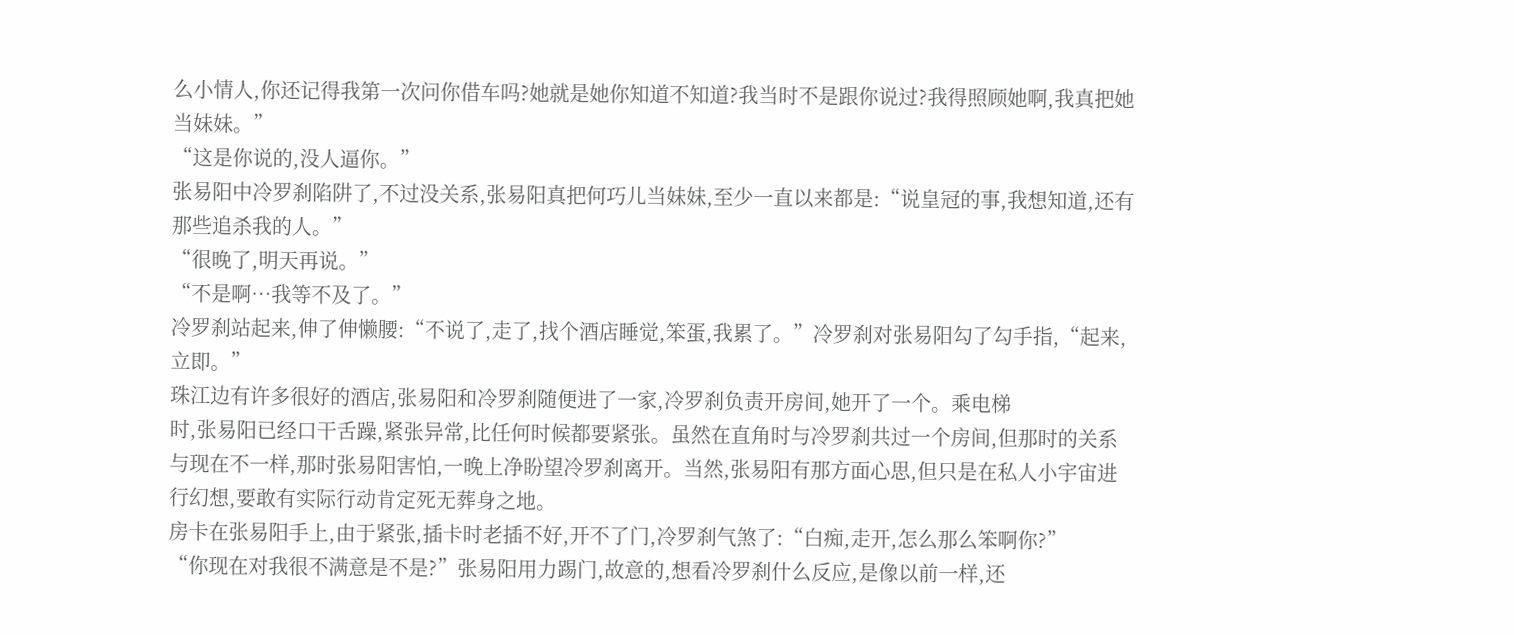么小情人,你还记得我第一次问你借车吗?她就是她你知道不知道?我当时不是跟你说过?我得照顾她啊,我真把她当妹妹。”
“这是你说的,没人逼你。”
张易阳中冷罗刹陷阱了,不过没关系,张易阳真把何巧儿当妹妹,至少一直以来都是:“说皇冠的事,我想知道,还有那些追杀我的人。”
“很晚了,明天再说。”
“不是啊…我等不及了。”
冷罗刹站起来,伸了伸懒腰:“不说了,走了,找个酒店睡觉,笨蛋,我累了。”冷罗刹对张易阳勾了勾手指,“起来,立即。”
珠江边有许多很好的酒店,张易阳和冷罗刹随便进了一家,冷罗刹负责开房间,她开了一个。乘电梯
时,张易阳已经口干舌躁,紧张异常,比任何时候都要紧张。虽然在直角时与冷罗刹共过一个房间,但那时的关系与现在不一样,那时张易阳害怕,一晚上净盼望冷罗刹离开。当然,张易阳有那方面心思,但只是在私人小宇宙进行幻想,要敢有实际行动肯定死无葬身之地。
房卡在张易阳手上,由于紧张,插卡时老插不好,开不了门,冷罗刹气煞了:“白痴,走开,怎么那么笨啊你?”
“你现在对我很不满意是不是?”张易阳用力踢门,故意的,想看冷罗刹什么反应,是像以前一样,还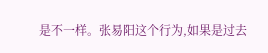是不一样。张易阳这个行为,如果是过去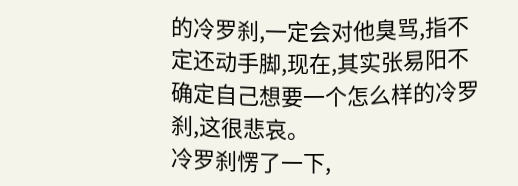的冷罗刹,一定会对他臭骂,指不定还动手脚,现在,其实张易阳不确定自己想要一个怎么样的冷罗刹,这很悲哀。
冷罗刹愣了一下,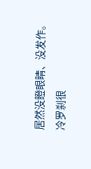居然没瞪眼睛、没发作。
冷罗刹很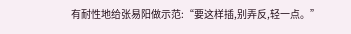有耐性地给张易阳做示范:“要这样插,别弄反,轻一点。”